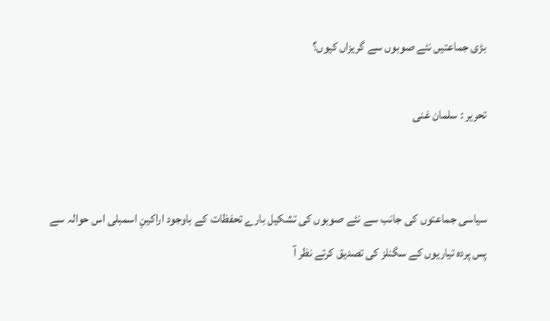بڑی جماعتیں نئے صوبوں سے گریزاں کیوں؟

تحریر : سلمان غنی


سیاسی جماعتوں کی جانب سے نئے صوبوں کی تشکیل بارے تحفظات کے باوجود اراکینِ اسمبلی اس حوالہ سے پس پردہ تیاریوں کے سگنلز کی تصدیق کرتے نظر آ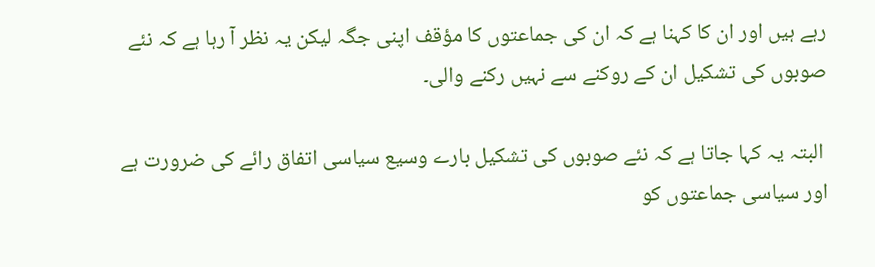رہے ہیں اور ان کا کہنا ہے کہ ان کی جماعتوں کا مؤقف اپنی جگہ لیکن یہ نظر آ رہا ہے کہ نئے صوبوں کی تشکیل ان کے روکنے سے نہیں رکنے والی۔

 البتہ یہ کہا جاتا ہے کہ نئے صوبوں کی تشکیل بارے وسیع سیاسی اتفاق رائے کی ضرورت ہے اور سیاسی جماعتوں کو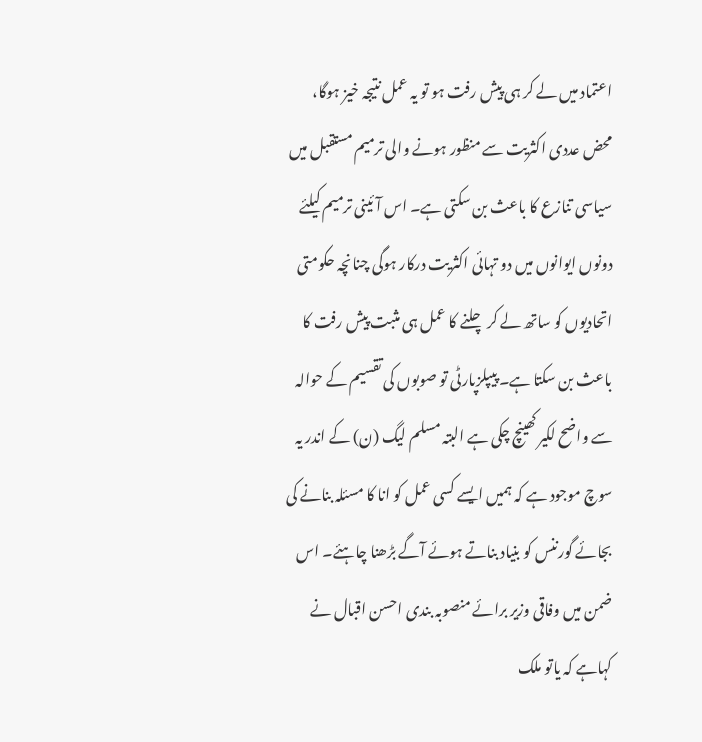اعتماد میں لے کر ہی پیش رفت ہو تو یہ عمل نتیجہ خیز ہوگا، محض عددی اکثریت سے منظور ہونے والی ترمیم مستقبل میں سیاسی تنازع کا باعث بن سکتی ہے۔ اس آئینی ترمیم کیلئے دونوں ایوانوں میں دو تہائی اکثریت درکار ہوگی چنانچہ حکومتی اتحادیوں کو ساتھ لے کر چلنے کا عمل ہی مثبت پیش رفت کا باعث بن سکتا ہے۔ پیپلزپارٹی تو صوبوں کی تقسیم کے حوالہ سے واضح لکیر کھینچ چکی ہے البتہ مسلم لیگ (ن) کے اندر یہ سوچ موجود ہے کہ ہمیں ایسے کسی عمل کو انا کا مسئلہ بنانے کی بجائے گورننس کو بنیاد بناتے ہوئے آگے بڑھنا چاہئے۔ اس ضمن میں وفاقی وزیر برائے منصوبہ بندی احسن اقبال نے کہاہے کہ یاتو ملک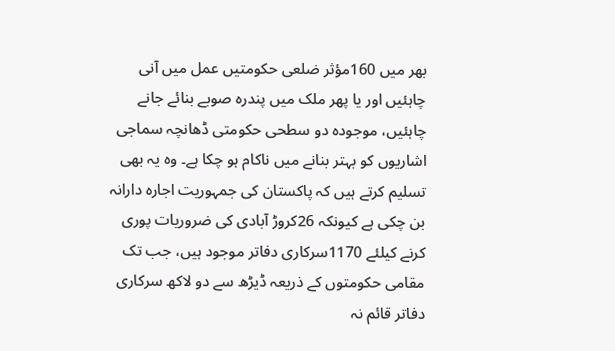بھر میں 160مؤثر ضلعی حکومتیں عمل میں آنی چاہئیں اور یا پھر ملک میں پندرہ صوبے بنائے جانے چاہئیں، موجودہ دو سطحی حکومتی ڈھانچہ سماجی اشاریوں کو بہتر بنانے میں ناکام ہو چکا ہے۔ وہ یہ بھی تسلیم کرتے ہیں کہ پاکستان کی جمہوریت اجارہ دارانہ بن چکی ہے کیونکہ 26کروڑ آبادی کی ضروریات پوری کرنے کیلئے 1170سرکاری دفاتر موجود ہیں، جب تک مقامی حکومتوں کے ذریعہ ڈیڑھ سے دو لاکھ سرکاری دفاتر قائم نہ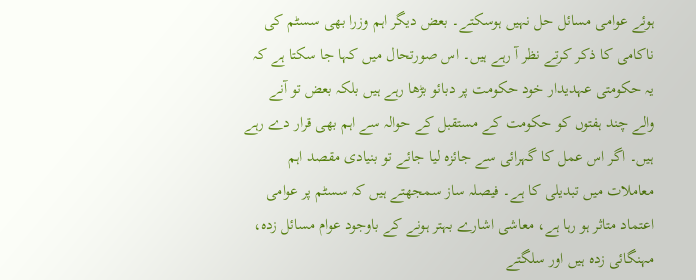ہوئے عوامی مسائل حل نہیں ہوسکتے۔ بعض دیگر اہم وزرا بھی سسٹم کی ناکامی کا ذکر کرتے نظر آ رہے ہیں۔ اس صورتحال میں کہا جا سکتا ہے کہ یہ حکومتی عہدیدار خود حکومت پر دبائو بڑھا رہے ہیں بلکہ بعض تو آنے والے چند ہفتوں کو حکومت کے مستقبل کے حوالہ سے اہم بھی قرار دے رہے ہیں۔ اگر اس عمل کا گہرائی سے جائزہ لیا جائے تو بنیادی مقصد اہم معاملات میں تبدیلی کا ہے۔ فیصلہ ساز سمجھتے ہیں کہ سسٹم پر عوامی اعتماد متاثر ہو رہا ہے، معاشی اشارے بہتر ہونے کے باوجود عوام مسائل زدہ، مہنگائی زدہ ہیں اور سلگتے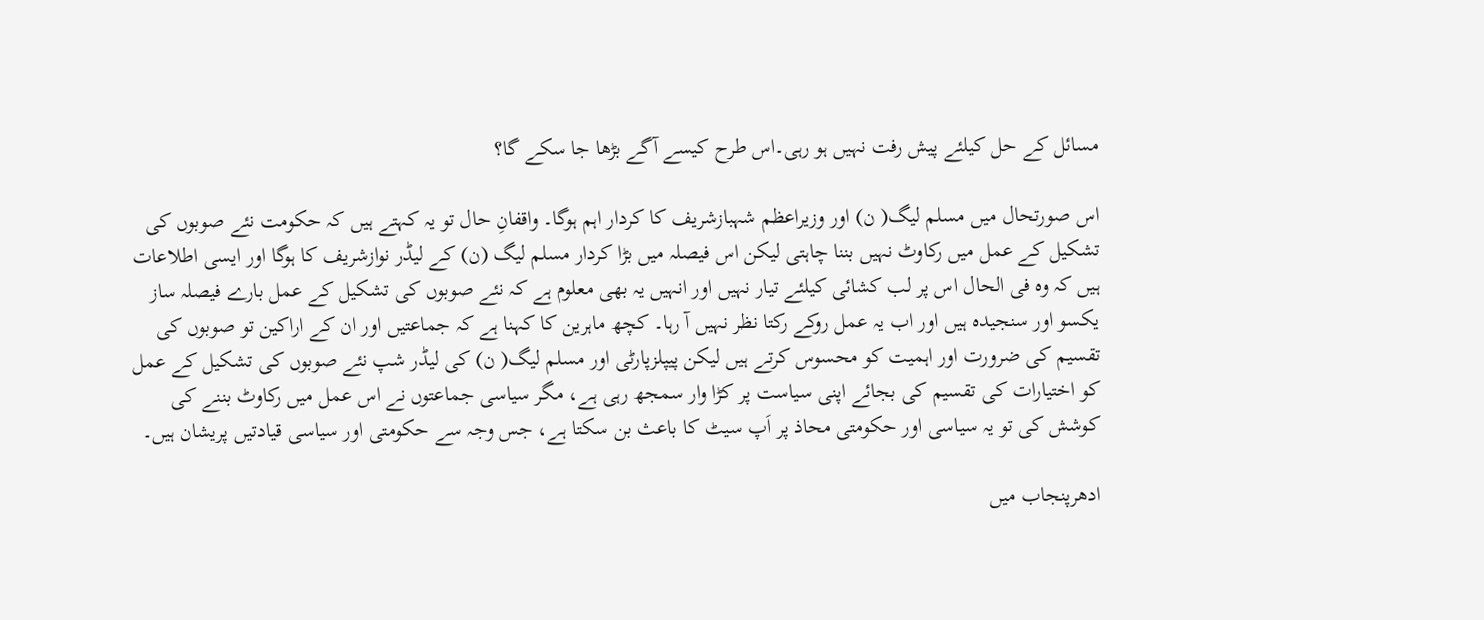مسائل کے حل کیلئے پیش رفت نہیں ہو رہی۔اس طرح کیسے آگے بڑھا جا سکے گا؟

اس صورتحال میں مسلم لیگ( ن) اور وزیراعظم شہبازشریف کا کردار اہم ہوگا۔ واقفانِ حال تو یہ کہتے ہیں کہ حکومت نئے صوبوں کی تشکیل کے عمل میں رکاوٹ نہیں بننا چاہتی لیکن اس فیصلہ میں بڑا کردار مسلم لیگ (ن) کے لیڈر نوازشریف کا ہوگا اور ایسی اطلاعات ہیں کہ وہ فی الحال اس پر لب کشائی کیلئے تیار نہیں اور انہیں یہ بھی معلوم ہے کہ نئے صوبوں کی تشکیل کے عمل بارے فیصلہ ساز یکسو اور سنجیدہ ہیں اور اب یہ عمل روکے رکتا نظر نہیں آ رہا۔ کچھ ماہرین کا کہنا ہے کہ جماعتیں اور ان کے اراکین تو صوبوں کی تقسیم کی ضرورت اور اہمیت کو محسوس کرتے ہیں لیکن پیپلزپارٹی اور مسلم لیگ( ن) کی لیڈر شپ نئے صوبوں کی تشکیل کے عمل کو اختیارات کی تقسیم کی بجائے اپنی سیاست پر کڑا وار سمجھ رہی ہے، مگر سیاسی جماعتوں نے اس عمل میں رکاوٹ بننے کی کوشش کی تو یہ سیاسی اور حکومتی محاذ پر اَپ سیٹ کا باعث بن سکتا ہے، جس وجہ سے حکومتی اور سیاسی قیادتیں پریشان ہیں۔

ادھرپنجاب میں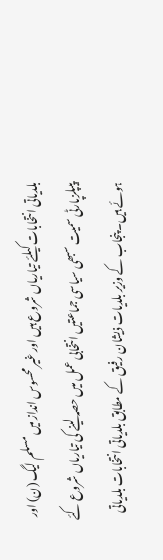بلدیاتی انتخابات کیلئے تیاریاں شروع ہیں اور غیر محسوس انداز میں مسلم لیگ (ن) اور پیپلزپارٹی سمیت سبھی سیاسی جماعتیں انتخابی عمل میں حصہ لینے کی تیاریاں شروع کئے ہوئے ہیں۔ پنجاب کے وزیر بلدیات ذیشان رفیق کے مطابق بلدیاتی انتخابات بلدیاتی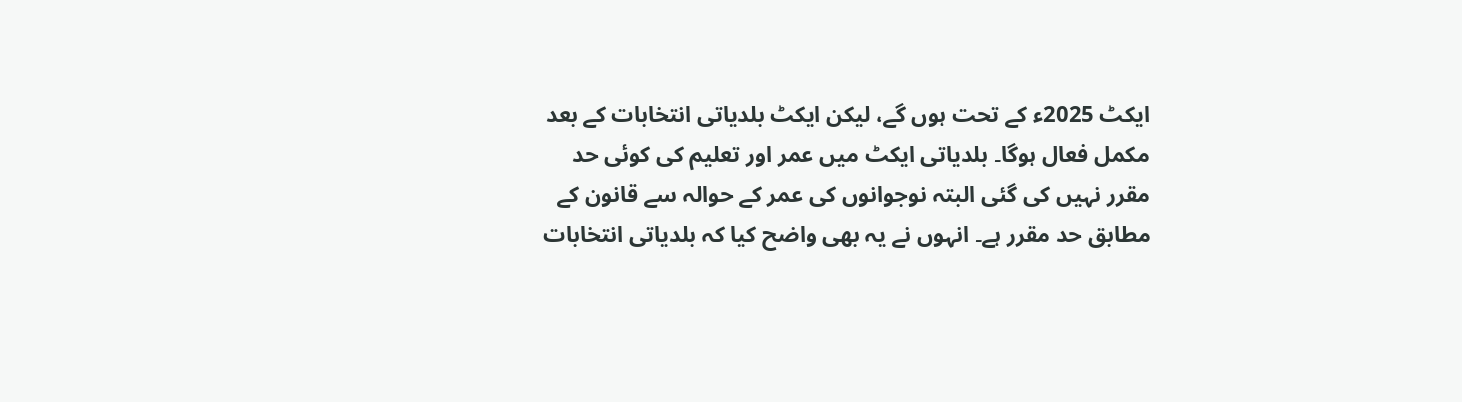ایکٹ 2025ء کے تحت ہوں گے، لیکن ایکٹ بلدیاتی انتخابات کے بعد مکمل فعال ہوگا۔ بلدیاتی ایکٹ میں عمر اور تعلیم کی کوئی حد مقرر نہیں کی گئی البتہ نوجوانوں کی عمر کے حوالہ سے قانون کے مطابق حد مقرر ہے۔ انہوں نے یہ بھی واضح کیا کہ بلدیاتی انتخابات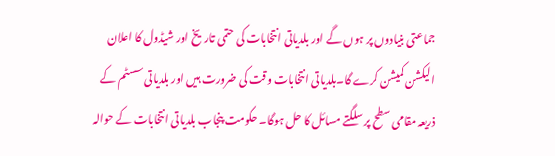جماعتی بنیادوں پر ہوں گے اور بلدیاتی انتخابات کی حتمی تاریخ اور شیڈول کا اعلان الیکشن کمیشن کرے گا۔بلدیاتی انتخابات وقت کی ضرورت ہیں اور بلدیاتی سسٹم کے ذریعہ مقامی سطح پر سلگتے مسائل کا حل ہوگا۔ حکومت پنجاب بلدیاتی انتخابات کے حوالہ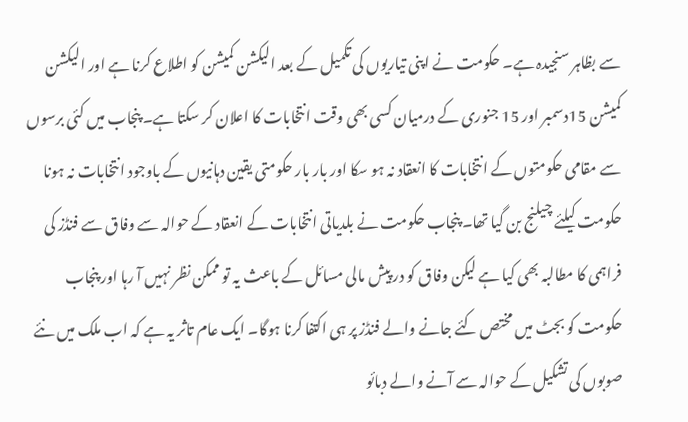سے بظاہر سنجیدہ ہے۔ حکومت نے اپنی تیاریوں کی تکمیل کے بعد الیکشن کمیشن کو اطلاع کرنا ہے اور الیکشن کمیشن 15دسمبر اور 15 جنوری کے درمیان کسی بھی وقت انتخابات کا اعلان کر سکتا ہے۔ پنجاب میں کئی برسوں سے مقامی حکومتوں کے انتخابات کا انعقاد نہ ہو سکا اور بار بار حکومتی یقین دہانیوں کے باوجود انتخابات نہ ہونا حکومت کیلئے چیلنج بن گیا تھا۔ پنجاب حکومت نے بلدیاتی انتخابات کے انعقاد کے حوالہ سے وفاق سے فنڈز کی فراہمی کا مطالبہ بھی کیا ہے لیکن وفاق کو در پیش مالی مسائل کے باعث یہ تو ممکن نظر نہیں آ رہا اور پنجاب حکومت کو بجٹ میں مختص کئے جانے والے فنڈز پر ہی اکتفا کرنا ہوگا۔ ایک عام تاثر یہ ہے کہ اب ملک میں نئے صوبوں کی تشکیل کے حوالہ سے آنے والے دبائو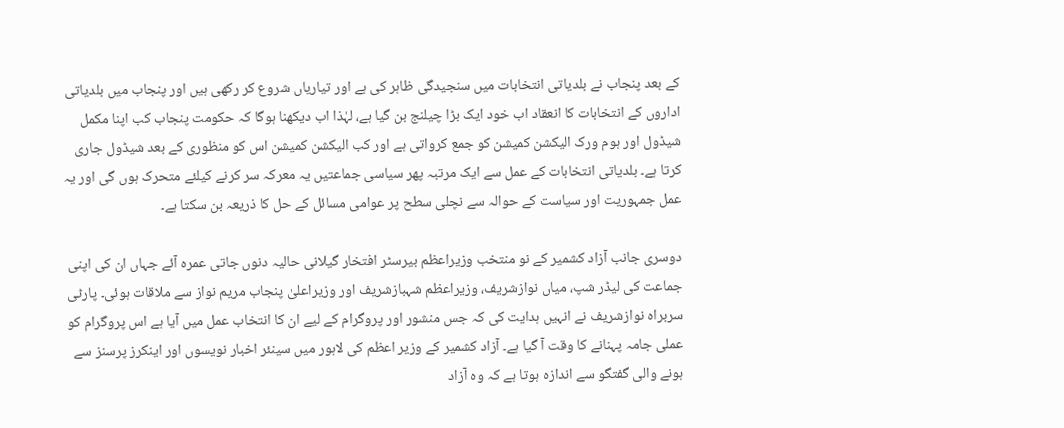کے بعد پنجاب نے بلدیاتی انتخابات میں سنجیدگی ظاہر کی ہے اور تیاریاں شروع کر رکھی ہیں اور پنجاب میں بلدیاتی اداروں کے انتخابات کا انعقاد اب خود ایک بڑا چیلنج بن گیا ہے، لہٰذا اب دیکھنا ہوگا کہ حکومت پنجاب کب اپنا مکمل شیڈول اور ہوم ورک الیکشن کمیشن کو جمع کرواتی ہے اور کب الیکشن کمیشن اس کو منظوری کے بعد شیڈول جاری کرتا ہے۔ بلدیاتی انتخابات کے عمل سے ایک مرتبہ پھر سیاسی جماعتیں یہ معرکہ سر کرنے کیلئے متحرک ہوں گی اور یہ عمل جمہوریت اور سیاست کے حوالہ سے نچلی سطح پر عوامی مسائل کے حل کا ذریعہ بن سکتا ہے۔

دوسری جانب آزاد کشمیر کے نو منتخب وزیراعظم بیرسٹر افتخار گیلانی حالیہ دنوں جاتی عمرہ آئے جہاں ان کی اپنی جماعت کی لیڈر شپ، میاں نوازشریف، وزیراعظم شہبازشریف اور وزیراعلیٰ پنجاب مریم نواز سے ملاقات ہوئی۔ پارٹی سربراہ نوازشریف نے انہیں ہدایت کی کہ جس منشور اور پروگرام کے لیے ان کا انتخاب عمل میں آیا ہے اس پروگرام کو عملی جامہ پہنانے کا وقت آ گیا ہے۔ آزاد کشمیر کے وزیر اعظم کی لاہور میں سینئر اخبار نویسوں اور اینکرز پرسنز سے ہونے والی گفتگو سے اندازہ ہوتا ہے کہ وہ آزاد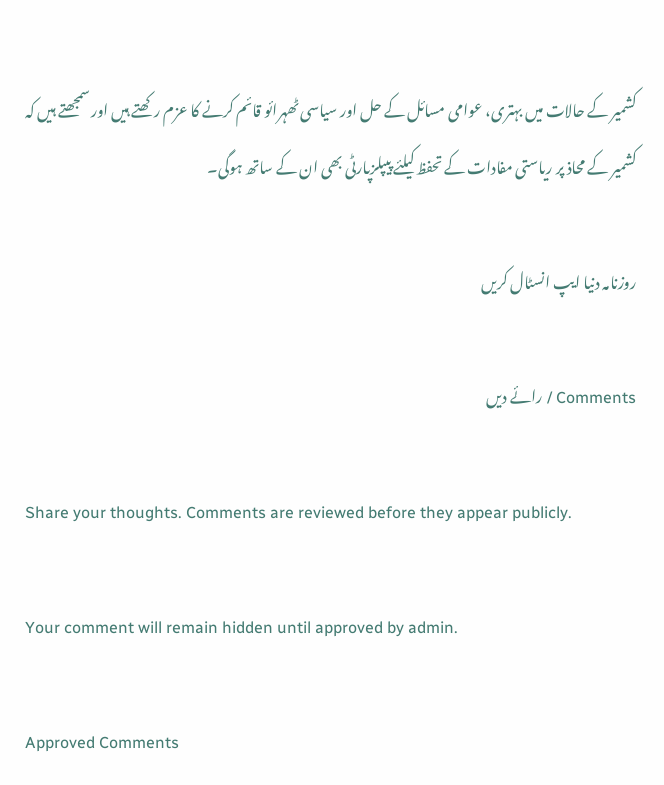کشمیر کے حالات میں بہتری، عوامی مسائل کے حل اور سیاسی ٹھہرائو قائم کرنے کا عزم رکھتے ہیں اور سمجھتے ہیں کہ کشمیر کے محاذ پر ریاستی مفادات کے تحفظ کیلئے پیپلزپارٹی بھی ان کے ساتھ ہوگی۔

روزنامہ دنیا ایپ انسٹال کریں

Comments / رائے دیں

Share your thoughts. Comments are reviewed before they appear publicly.

Your comment will remain hidden until approved by admin.

Approved Comments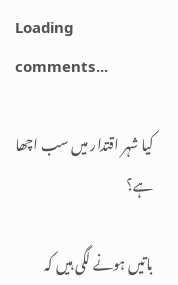Loading comments...

کیا شہر اقتدار میں سب اچھا ہے؟

باتیں ہونے لگی ہیں کہ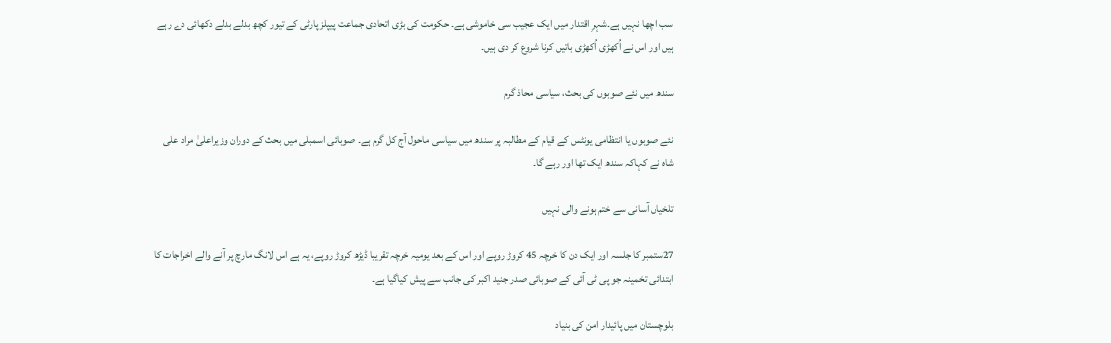سب اچھا نہیں ہے۔شہرِ اقتدار میں ایک عجیب سی خاموشی ہے۔ حکومت کی بڑی اتحادی جماعت پیپلز پارٹی کے تیور کچھ بدلے بدلے دکھائی دے رہے ہیں اور اس نے اُکھڑی اُکھڑی باتیں کرنا شروع کر دی ہیں۔

سندھ میں نئے صوبوں کی بحث، سیاسی محاذ گرم

نئے صوبوں یا انتظامی یونٹس کے قیام کے مطالبہ پر سندھ میں سیاسی ماحول آج کل گرم ہے۔ صوبائی اسمبلی میں بحث کے دوران وزیراعلیٰ مراد علی شاہ نے کہاکہ سندھ ایک تھا اور رہے گا۔

تلخیاں آسانی سے ختم ہونے والی نہیں

27ستمبر کا جلسہ اور ایک دن کا خرچہ 45 کروڑ روپے اور اس کے بعد یومیہ خرچہ تقریبا ڈیڑھ کروڑ روپے، یہ ہے اس لانگ مارچ پر آنے والے اخراجات کا ابتدائی تخمینہ جو پی ٹی آئی کے صوبائی صدر جنید اکبر کی جانب سے پیش کیاگیا ہے۔

بلوچستان میں پائیدار امن کی بنیاد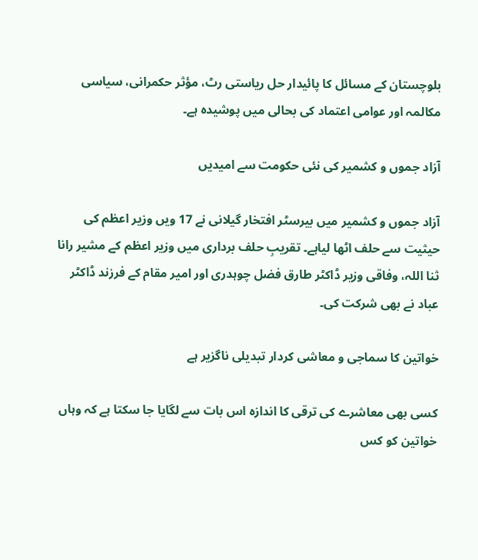بلوچستان کے مسائل کا پائیدار حل ریاستی رٹ، مؤثر حکمرانی، سیاسی مکالمہ اور عوامی اعتماد کی بحالی میں پوشیدہ ہے۔

آزاد جموں و کشمیر کی نئی حکومت سے امیدیں

آزاد جموں و کشمیر میں بیرسٹر افتخار گیلانی نے 17 ویں وزیر اعظم کی حیثیت سے حلف اٹھا لیاہے۔ تقریبِ حلف برداری میں وزیر اعظم کے مشیر رانا ثنا اللہ، وفاقی وزیر ڈاکٹر طارق فضل چوہدری اور امیر مقام کے فرزند ڈاکٹر عباد نے بھی شرکت کی۔

خواتین کا سماجی و معاشی کردار تبدیلی ناگزیر ہے

کسی بھی معاشرے کی ترقی کا اندازہ اس بات سے لگایا جا سکتا ہے کہ وہاں خواتین کو کس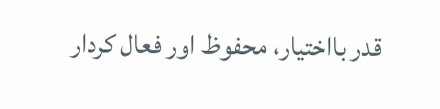قدر بااختیار، محفوظ اور فعال کردار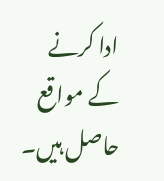ادا کرنے کے مواقع حاصل ہیں۔